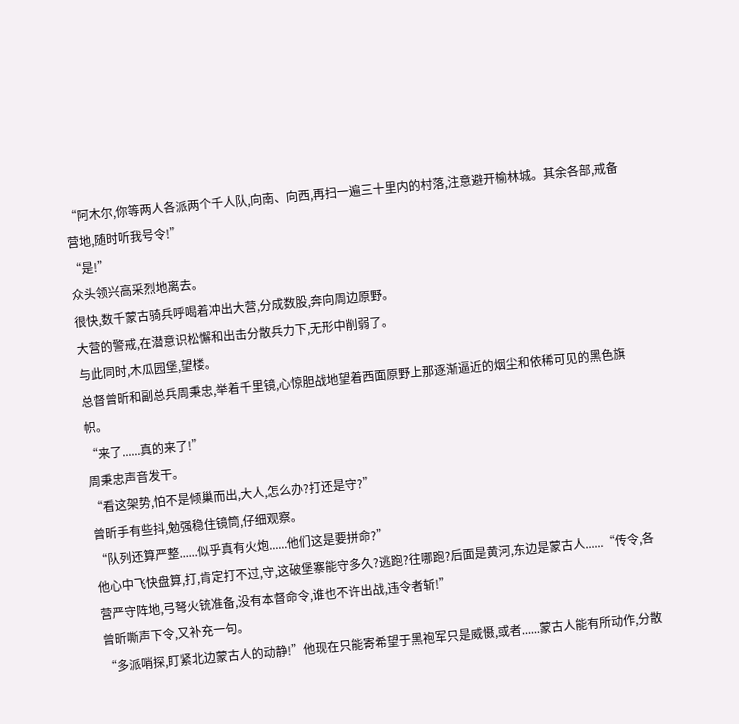“阿木尔,你等两人各派两个千人队,向南、向西,再扫一遍三十里内的村落,注意避开榆林城。其余各部,戒备营地,随时听我号令!”
“是!”
众头领兴高采烈地离去。
很快,数千蒙古骑兵呼喝着冲出大营,分成数股,奔向周边原野。
大营的警戒,在潜意识松懈和出击分散兵力下,无形中削弱了。
与此同时,木瓜园堡,望楼。
总督曾昕和副总兵周秉忠,举着千里镜,心惊胆战地望着西面原野上那逐渐逼近的烟尘和依稀可见的黑色旗帜。
“来了......真的来了!”
周秉忠声音发干。
“看这架势,怕不是倾巢而出,大人,怎么办?打还是守?”
曾昕手有些抖,勉强稳住镜筒,仔细观察。
“队列还算严整......似乎真有火炮......他们这是要拼命?”
他心中飞快盘算,打,肯定打不过,守,这破堡寨能守多久?逃跑?往哪跑?后面是黄河,东边是蒙古人......“传令,各营严守阵地,弓弩火铳准备,没有本督命令,谁也不许出战,违令者斩!”
曾昕嘶声下令,又补充一句。
“多派哨探,盯紧北边蒙古人的动静!”他现在只能寄希望于黑袍军只是威慑,或者......蒙古人能有所动作,分散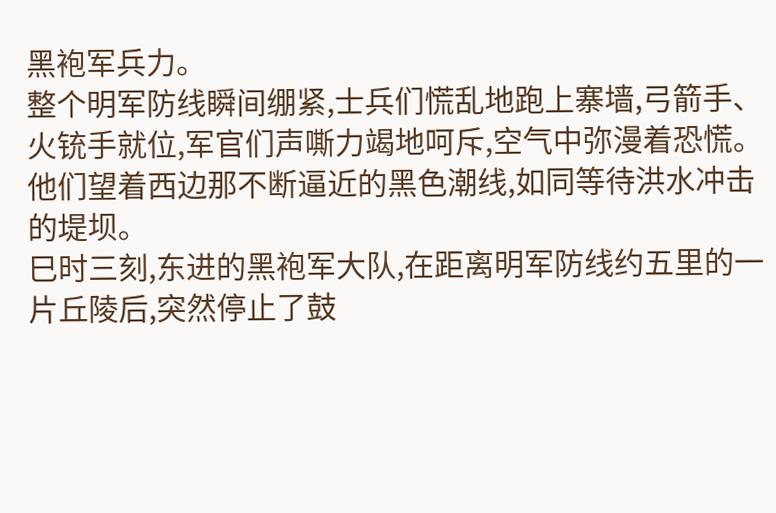黑袍军兵力。
整个明军防线瞬间绷紧,士兵们慌乱地跑上寨墙,弓箭手、火铳手就位,军官们声嘶力竭地呵斥,空气中弥漫着恐慌。他们望着西边那不断逼近的黑色潮线,如同等待洪水冲击的堤坝。
巳时三刻,东进的黑袍军大队,在距离明军防线约五里的一片丘陵后,突然停止了鼓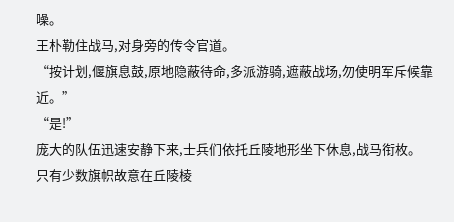噪。
王朴勒住战马,对身旁的传令官道。
“按计划,偃旗息鼓,原地隐蔽待命,多派游骑,遮蔽战场,勿使明军斥候靠近。”
“是!”
庞大的队伍迅速安静下来,士兵们依托丘陵地形坐下休息,战马衔枚。
只有少数旗帜故意在丘陵棱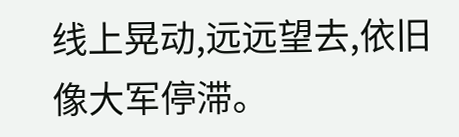线上晃动,远远望去,依旧像大军停滞。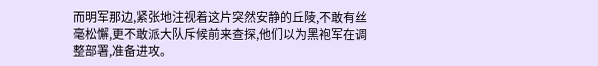而明军那边,紧张地注视着这片突然安静的丘陵,不敢有丝毫松懈,更不敢派大队斥候前来查探,他们以为黑袍军在调整部署,准备进攻。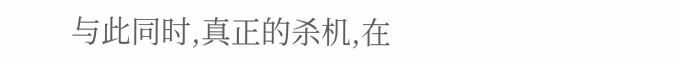与此同时,真正的杀机,在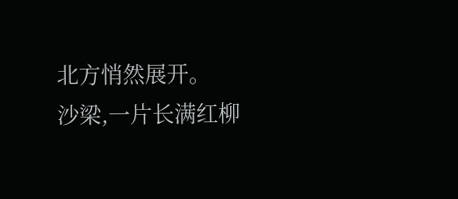北方悄然展开。
沙梁,一片长满红柳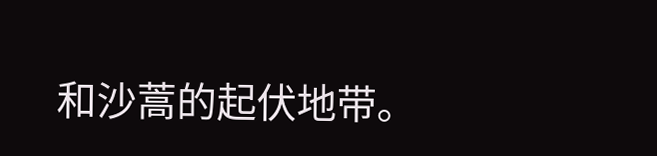和沙蒿的起伏地带。